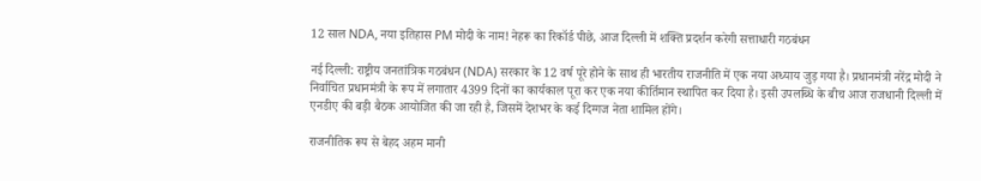12 साल NDA, नया इतिहास PM मोदी के नाम! नेहरू का रिकॉर्ड पीछे, आज दिल्ली में शक्ति प्रदर्शन करेगी सत्ताधारी गठबंधन

नई दिल्ली: राष्ट्रीय जनतांत्रिक गठबंधन (NDA) सरकार के 12 वर्ष पूरे होने के साथ ही भारतीय राजनीति में एक नया अध्याय जुड़ गया है। प्रधानमंत्री नरेंद्र मोदी ने निर्वाचित प्रधानमंत्री के रूप में लगातार 4399 दिनों का कार्यकाल पूरा कर एक नया कीर्तिमान स्थापित कर दिया है। इसी उपलब्धि के बीच आज राजधानी दिल्ली में एनडीए की बड़ी बैठक आयोजित की जा रही है, जिसमें देशभर के कई दिग्गज नेता शामिल होंगे।

राजनीतिक रूप से बेहद अहम मानी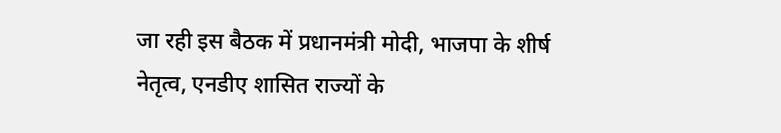जा रही इस बैठक में प्रधानमंत्री मोदी, भाजपा के शीर्ष नेतृत्व, एनडीए शासित राज्यों के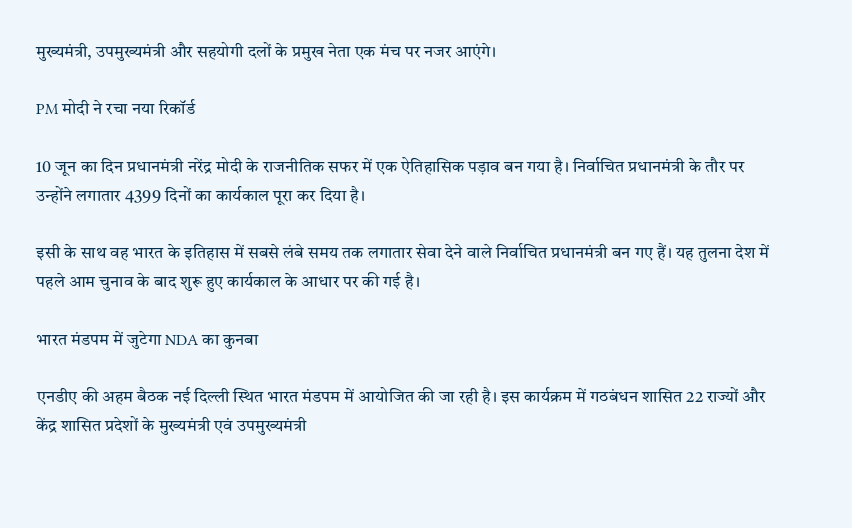मुख्यमंत्री, उपमुख्यमंत्री और सहयोगी दलों के प्रमुख नेता एक मंच पर नजर आएंगे।

PM मोदी ने रचा नया रिकॉर्ड

10 जून का दिन प्रधानमंत्री नरेंद्र मोदी के राजनीतिक सफर में एक ऐतिहासिक पड़ाव बन गया है। निर्वाचित प्रधानमंत्री के तौर पर उन्होंने लगातार 4399 दिनों का कार्यकाल पूरा कर दिया है।

इसी के साथ वह भारत के इतिहास में सबसे लंबे समय तक लगातार सेवा देने वाले निर्वाचित प्रधानमंत्री बन गए हैं। यह तुलना देश में पहले आम चुनाव के बाद शुरू हुए कार्यकाल के आधार पर की गई है।

भारत मंडपम में जुटेगा NDA का कुनबा

एनडीए की अहम बैठक नई दिल्ली स्थित भारत मंडपम में आयोजित की जा रही है। इस कार्यक्रम में गठबंधन शासित 22 राज्यों और केंद्र शासित प्रदेशों के मुख्यमंत्री एवं उपमुख्यमंत्री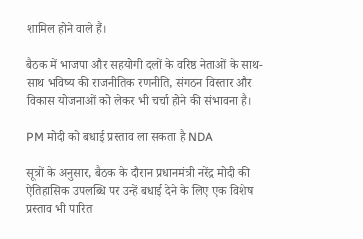शामिल होने वाले हैं।

बैठक में भाजपा और सहयोगी दलों के वरिष्ठ नेताओं के साथ-साथ भविष्य की राजनीतिक रणनीति, संगठन विस्तार और विकास योजनाओं को लेकर भी चर्चा होने की संभावना है।

PM मोदी को बधाई प्रस्ताव ला सकता है NDA

सूत्रों के अनुसार, बैठक के दौरान प्रधानमंत्री नरेंद्र मोदी की ऐतिहासिक उपलब्धि पर उन्हें बधाई देने के लिए एक विशेष प्रस्ताव भी पारित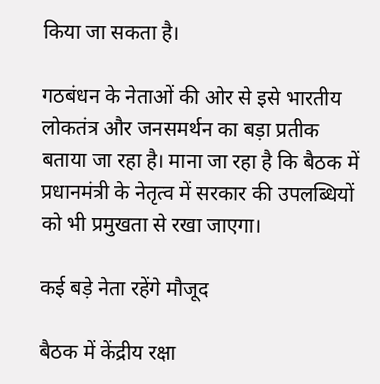किया जा सकता है।

गठबंधन के नेताओं की ओर से इसे भारतीय लोकतंत्र और जनसमर्थन का बड़ा प्रतीक बताया जा रहा है। माना जा रहा है कि बैठक में प्रधानमंत्री के नेतृत्व में सरकार की उपलब्धियों को भी प्रमुखता से रखा जाएगा।

कई बड़े नेता रहेंगे मौजूद

बैठक में केंद्रीय रक्षा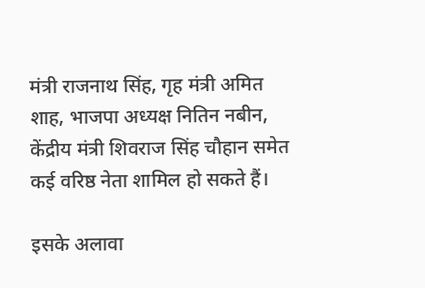मंत्री राजनाथ सिंह, गृह मंत्री अमित शाह, भाजपा अध्यक्ष नितिन नबीन, केंद्रीय मंत्री शिवराज सिंह चौहान समेत कई वरिष्ठ नेता शामिल हो सकते हैं।

इसके अलावा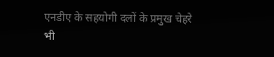एनडीए के सहयोगी दलों के प्रमुख चेहरे भी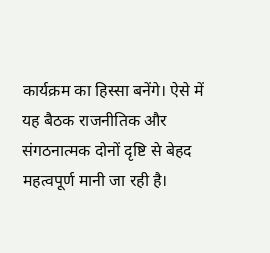कार्यक्रम का हिस्सा बनेंगे। ऐसे में यह बैठक राजनीतिक और संगठनात्मक दोनों दृष्टि से बेहद महत्वपूर्ण मानी जा रही है।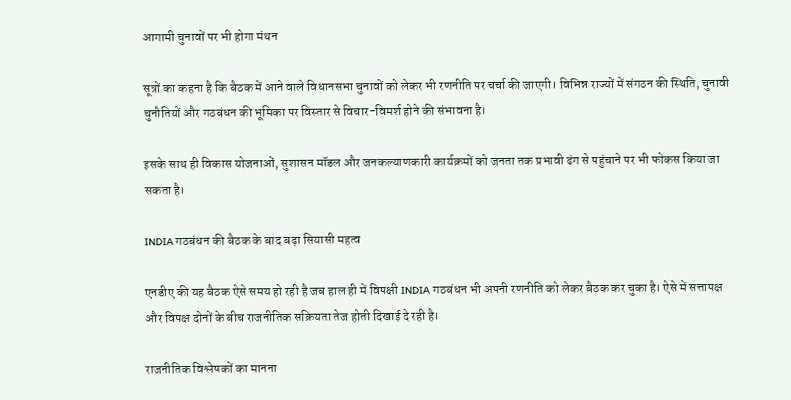आगामी चुनावों पर भी होगा मंथन

सूत्रों का कहना है कि बैठक में आने वाले विधानसभा चुनावों को लेकर भी रणनीति पर चर्चा की जाएगी। विभिन्न राज्यों में संगठन की स्थिति, चुनावी चुनौतियों और गठबंधन की भूमिका पर विस्तार से विचार-विमर्श होने की संभावना है।

इसके साथ ही विकास योजनाओं, सुशासन मॉडल और जनकल्याणकारी कार्यक्रमों को जनता तक प्रभावी ढंग से पहुंचाने पर भी फोकस किया जा सकता है।

INDIA गठबंधन की बैठक के बाद बढ़ा सियासी महत्व

एनडीए की यह बैठक ऐसे समय हो रही है जब हाल ही में विपक्षी INDIA गठबंधन भी अपनी रणनीति को लेकर बैठक कर चुका है। ऐसे में सत्तापक्ष और विपक्ष दोनों के बीच राजनीतिक सक्रियता तेज होती दिखाई दे रही है।

राजनीतिक विश्लेषकों का मानना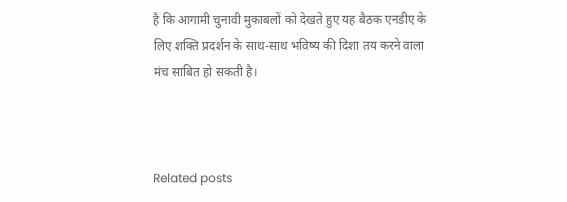है कि आगामी चुनावी मुकाबलों को देखते हुए यह बैठक एनडीए के लिए शक्ति प्रदर्शन के साथ-साथ भविष्य की दिशा तय करने वाला मंच साबित हो सकती है।



Related posts